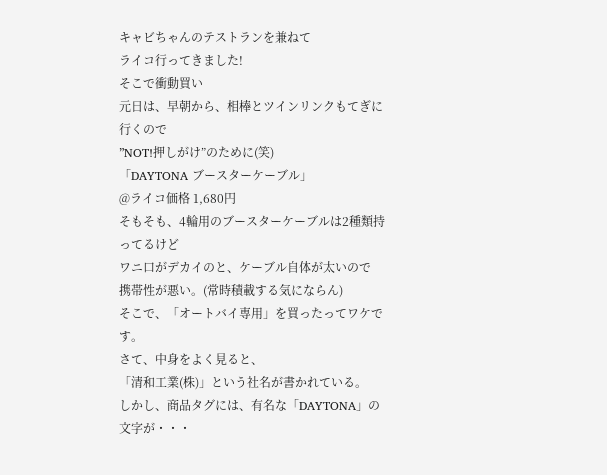キャビちゃんのテストランを兼ねて
ライコ行ってきました!
そこで衝動買い
元日は、早朝から、相棒とツインリンクもてぎに行くので
”NOT!押しがけ”のために(笑)
「DAYTONA ブースターケーブル」
@ライコ価格 1,680円
そもそも、4輪用のブースターケーブルは2種類持ってるけど
ワニ口がデカイのと、ケーブル自体が太いので
携帯性が悪い。(常時積載する気にならん)
そこで、「オートバイ専用」を買ったってワケです。
さて、中身をよく見ると、
「清和工業(株)」という社名が書かれている。
しかし、商品タグには、有名な「DAYTONA」の文字が・・・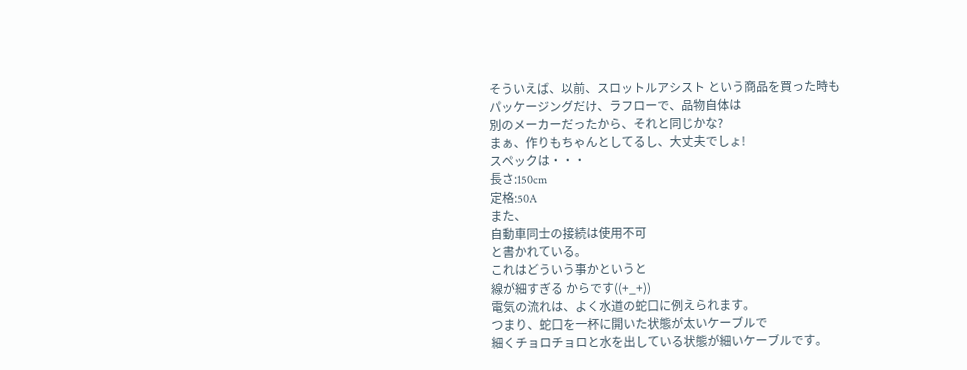そういえば、以前、スロットルアシスト という商品を買った時も
パッケージングだけ、ラフローで、品物自体は
別のメーカーだったから、それと同じかな?
まぁ、作りもちゃんとしてるし、大丈夫でしょ!
スペックは・・・
長さ:150cm
定格:50A
また、
自動車同士の接続は使用不可
と書かれている。
これはどういう事かというと
線が細すぎる からです((+_+))
電気の流れは、よく水道の蛇口に例えられます。
つまり、蛇口を一杯に開いた状態が太いケーブルで
細くチョロチョロと水を出している状態が細いケーブルです。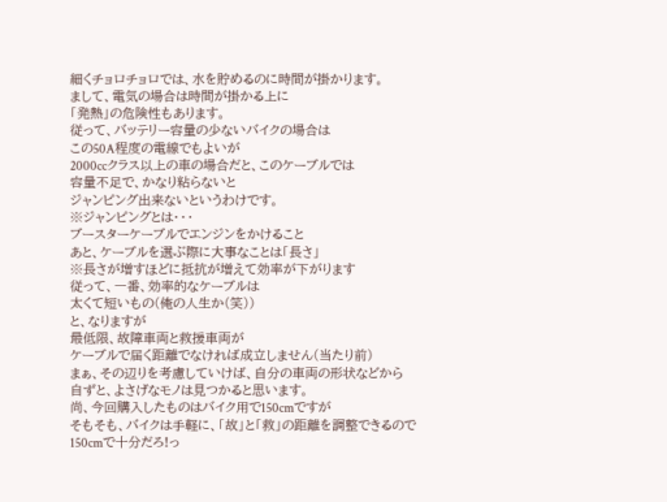細くチョロチョロでは、水を貯めるのに時間が掛かります。
まして、電気の場合は時間が掛かる上に
「発熱」の危険性もあります。
従って、バッテリー容量の少ないバイクの場合は
この50A程度の電線でもよいが
2000ccクラス以上の車の場合だと、このケーブルでは
容量不足で、かなり粘らないと
ジャンピング出来ないというわけです。
※ジャンピングとは・・・
ブースターケーブルでエンジンをかけること
あと、ケーブルを選ぶ際に大事なことは「長さ」
※長さが増すほどに抵抗が増えて効率が下がります
従って、一番、効率的なケーブルは
太くて短いもの(俺の人生か(笑))
と、なりますが
最低限、故障車両と救援車両が
ケーブルで届く距離でなければ成立しません(当たり前)
まぁ、その辺りを考慮していけば、自分の車両の形状などから
自ずと、よさげなモノは見つかると思います。
尚、今回購入したものはバイク用で150cmですが
そもそも、バイクは手軽に、「故」と「救」の距離を調整できるので
150cmで十分だろ!っ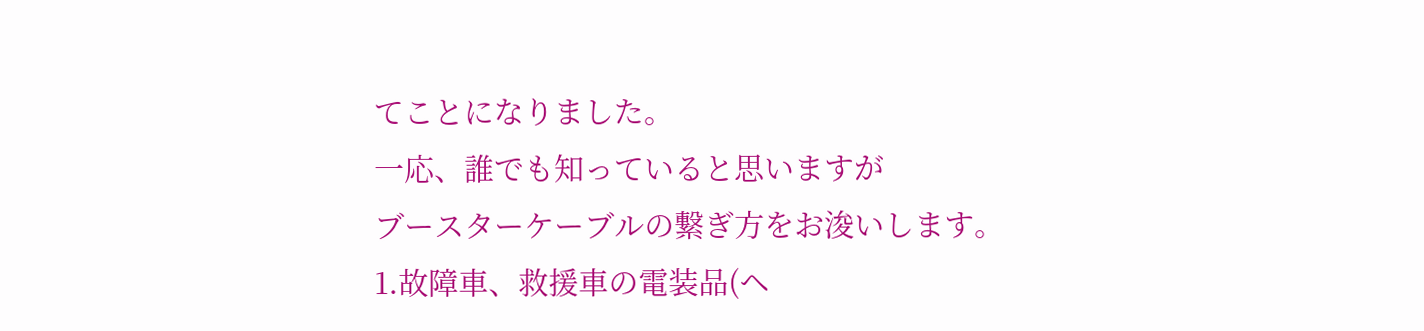てことになりました。
一応、誰でも知っていると思いますが
ブースターケーブルの繋ぎ方をお浚いします。
1.故障車、救援車の電装品(ヘ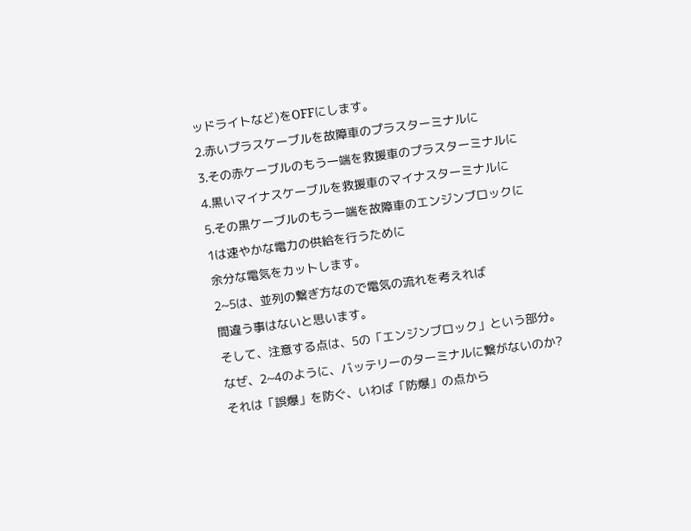ッドライトなど)をOFFにします。
2.赤いプラスケーブルを故障車のプラスターミナルに
3.その赤ケーブルのもう一端を救援車のプラスターミナルに
4.黒いマイナスケーブルを救援車のマイナスターミナルに
5.その黒ケーブルのもう一端を故障車のエンジンブロックに
1は速やかな電力の供給を行うために
余分な電気をカットします。
2~5は、並列の繋ぎ方なので電気の流れを考えれば
間違う事はないと思います。
そして、注意する点は、5の「エンジンブロック」という部分。
なぜ、2~4のように、バッテリーのターミナルに繋がないのか?
それは「誤爆」を防ぐ、いわば「防爆」の点から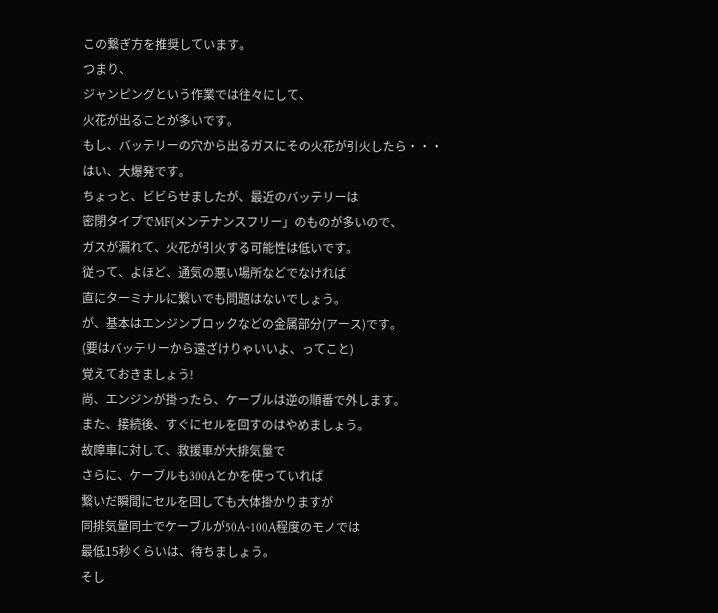この繋ぎ方を推奨しています。
つまり、
ジャンピングという作業では往々にして、
火花が出ることが多いです。
もし、バッテリーの穴から出るガスにその火花が引火したら・・・
はい、大爆発です。
ちょっと、ビビらせましたが、最近のバッテリーは
密閉タイプでMF(メンテナンスフリー」のものが多いので、
ガスが漏れて、火花が引火する可能性は低いです。
従って、よほど、通気の悪い場所などでなければ
直にターミナルに繋いでも問題はないでしょう。
が、基本はエンジンブロックなどの金属部分(アース)です。
(要はバッテリーから遠ざけりゃいいよ、ってこと)
覚えておきましょう!
尚、エンジンが掛ったら、ケーブルは逆の順番で外します。
また、接続後、すぐにセルを回すのはやめましょう。
故障車に対して、救援車が大排気量で
さらに、ケーブルも300Aとかを使っていれば
繋いだ瞬間にセルを回しても大体掛かりますが
同排気量同士でケーブルが50A~100A程度のモノでは
最低15秒くらいは、待ちましょう。
そし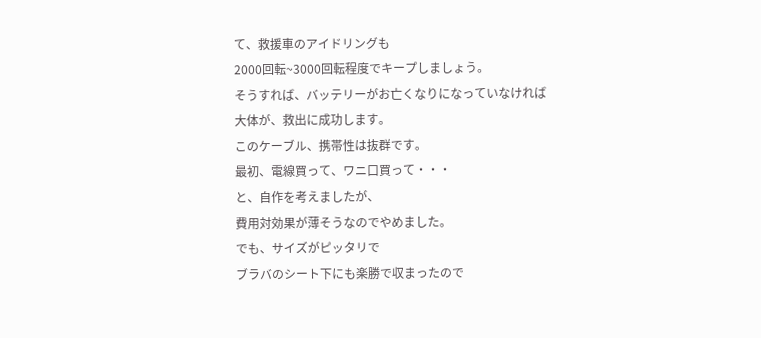て、救援車のアイドリングも
2000回転~3000回転程度でキープしましょう。
そうすれば、バッテリーがお亡くなりになっていなければ
大体が、救出に成功します。
このケーブル、携帯性は抜群です。
最初、電線買って、ワニ口買って・・・
と、自作を考えましたが、
費用対効果が薄そうなのでやめました。
でも、サイズがピッタリで
ブラバのシート下にも楽勝で収まったので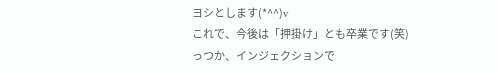ヨシとします(*^^)v
これで、今後は「押掛け」とも卒業です(笑)
っつか、インジェクションで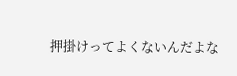押掛けってよくないんだよな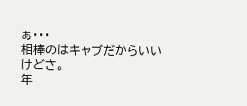ぁ・・・
相棒のはキャブだからいいけどさ。
年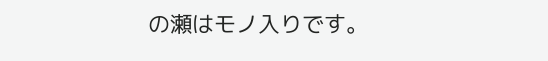の瀬はモノ入りです。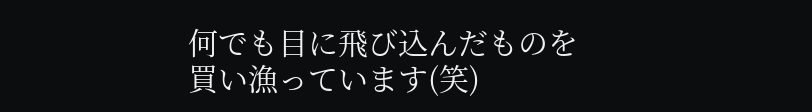何でも目に飛び込んだものを買い漁っています(笑)